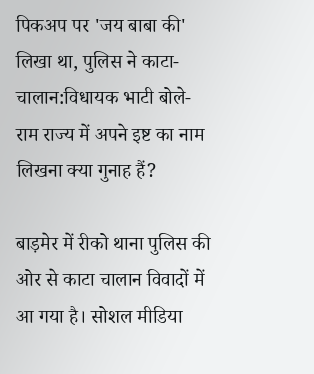पिकअप पर 'जय बाबा की' लिखा था, पुलिस ने काटा-चालान:विधायक भाटी बोले- राम राज्य में अपने इष्ट का नाम लिखना क्या गुनाह हैं?

बाड़मेर में रीको थाना पुलिस की ओर से काटा चालान विवादों में आ गया है। सोशल मीडिया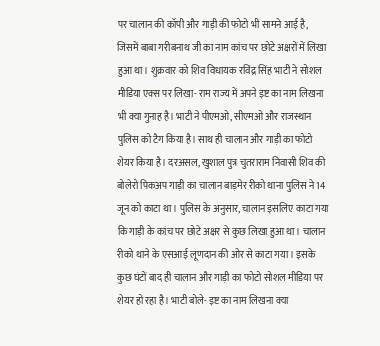पर चालान की कॉपी और गाड़ी की फोटो भी सामने आई है, जिसमें बाबा गरीबनाथ जी का नाम कांच पर छोटे अक्षरों में लिखा हुआ था। शुक्रवार को शिव विधायक रविंद्र सिंह भाटी ने सोशल मीडिया एक्स पर लिखा- राम राज्य में अपने इष्ट का नाम लिखना भी क्या गुनाह है। भाटी ने पीएमओ, सीएमओ और राजस्थान पुलिस को टैग किया है। साथ ही चालान और गाड़ी का फोटो शेयर किया है। दरअसल, खुशाल पुत्र चुतराराम निवासी शिव की बोलेरो पिकअप गाड़ी का चालान बाड़मेर रीको थाना पुलिस ने 14 जून को काटा था। पुलिस के अनुसार, चालान इसलिए काटा गया कि गाड़ी के कांच पर छोटे अक्षर से कुछ लिखा हुआ था। चालान रीको थाने के एसआई लूणदान की ओर से काटा गया। इसके कुछ घंटों बाद ही चालान और गाड़ी का फोटो सोशल मीडिया पर शेयर हो रहा है। भाटी बोले- इष्ट का नाम लिखना क्या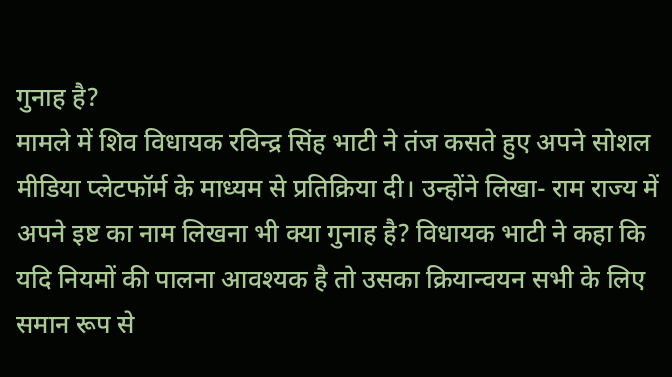गुनाह है?
मामले में शिव विधायक रविन्द्र सिंह भाटी ने तंज कसते हुए अपने सोशल मीडिया प्लेटफॉर्म के माध्यम से प्रतिक्रिया दी। उन्होंने लिखा- राम राज्य में अपने इष्ट का नाम लिखना भी क्या गुनाह है? विधायक भाटी ने कहा कि यदि नियमों की पालना आवश्यक है तो उसका क्रियान्वयन सभी के लिए समान रूप से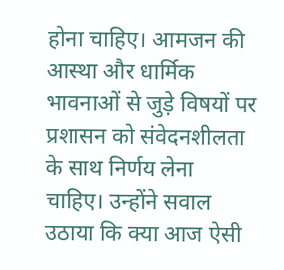होना चाहिए। आमजन की आस्था और धार्मिक भावनाओं से जुड़े विषयों पर प्रशासन को संवेदनशीलता के साथ निर्णय लेना चाहिए। उन्होंने सवाल उठाया कि क्या आज ऐसी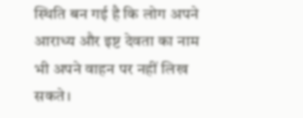स्थिति बन गई है कि लोग अपने आराध्य और इष्ट देवता का नाम भी अपने वाहन पर नहीं लिख सकते।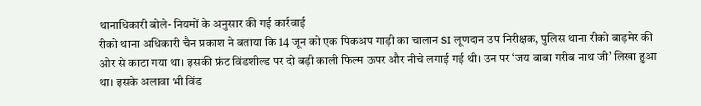थानाधिकारी बोले- नियमों के अनुसार की गई कार्रवाई
रीको थाना अधिकारी चैन प्रकाश ने बताया कि 14 जून को एक पिकअप गाड़ी का चालान SI लूणदान उप निरीक्षक, पुलिस थाना रीको बाड़मेर की ओर से काटा गया था। इसकी फ्रंट विंडशील्ड पर दो बड़ी काली फिल्म ऊपर और नीचे लगाई गई थी। उन पर ‘जय बाबा गरीब नाथ जी’ लिखा हुआ था। इसके अलावा भी विंड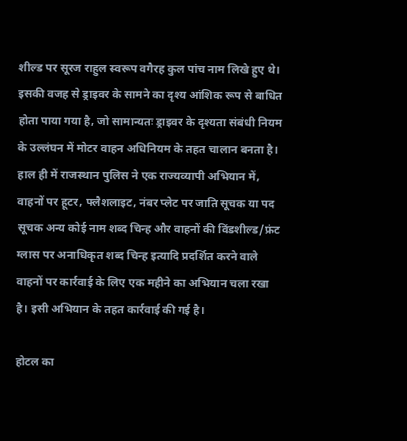शील्ड पर सूरज राहुल स्वरूप वगैरह कुल पांच नाम लिखे हुए थे। इसकी वजह से ड्राइवर के सामने का दृश्य आंशिक रूप से बाधित होता पाया गया है, जो सामान्यतः ड्राइवर के दृश्यता संबंधी नियम के उल्लंघन में मोटर वाहन अधिनियम के तहत चालान बनता है। हाल ही में राजस्थान पुलिस ने एक राज्यव्यापी अभियान में, वाहनों पर हूटर, फ्लैशलाइट, नंबर प्लेट पर जाति सूचक या पद सूचक अन्य कोई नाम शब्द चिन्ह और वाहनों की विंडशील्ड/फ्रंट ग्लास पर अनाधिकृत शब्द चिन्ह इत्यादि प्रदर्शित करने वाले वाहनों पर कार्रवाई के लिए एक महीने का अभियान चला रखा है। इसी अभियान के तहत कार्रवाई की गई है।

होटल का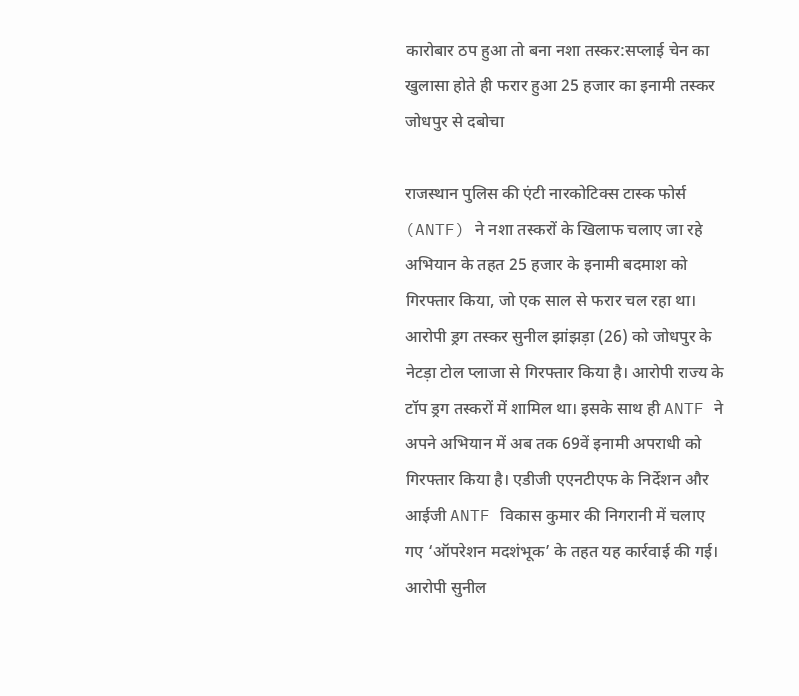कारोबार ठप हुआ तो बना नशा तस्कर:सप्लाई चेन का खुलासा होते ही फरार हुआ 25 हजार का इनामी तस्कर जोधपुर से दबोचा

राजस्थान पुलिस की एंटी नारकोटिक्स टास्क फोर्स (ANTF) ने नशा तस्करों के खिलाफ चलाए जा रहे अभियान के तहत 25 हजार के इनामी बदमाश को गिरफ्तार किया, जो एक साल से फरार चल रहा था। आरोपी ड्रग तस्कर सुनील झांझड़ा (26) को जोधपुर के नेटड़ा टोल प्लाजा से गिरफ्तार किया है। आरोपी राज्य के टॉप ड्रग तस्करों में शामिल था। इसके साथ ही ANTF ने अपने अभियान में अब तक 69वें इनामी अपराधी को गिरफ्तार किया है। एडीजी एएनटीएफ के निर्देशन और आईजी ANTF विकास कुमार की निगरानी में चलाए गए ‘ऑपरेशन मदशंभूक’ के तहत यह कार्रवाई की गई। आरोपी सुनील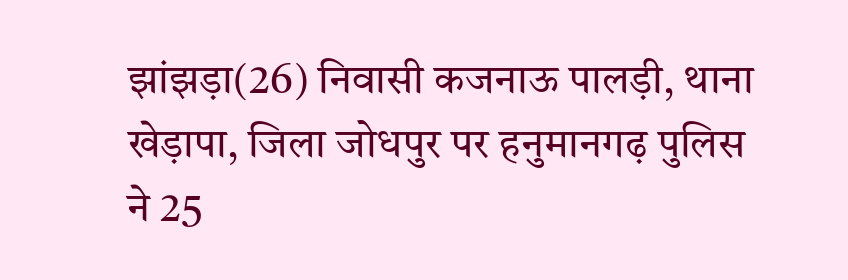झांझड़ा(26) निवासी कजनाऊ पालड़ी, थाना खेड़ापा, जिला जोधपुर पर हनुमानगढ़ पुलिस ने 25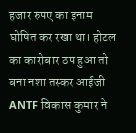हजार रुपए का इनाम घोषित कर रखा था। होटल का कारोबार ठप हुआ तो बना नशा तस्कर आईजी ANTF विकास कुमार ने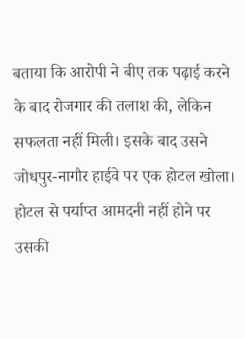बताया कि आरोपी ने बीए तक पढ़ाई करने के बाद रोजगार की तलाश की, लेकिन सफलता नहीं मिली। इसके बाद उसने जोधपुर-नागौर हाईवे पर एक होटल खोला। होटल से पर्याप्त आमदनी नहीं होने पर उसकी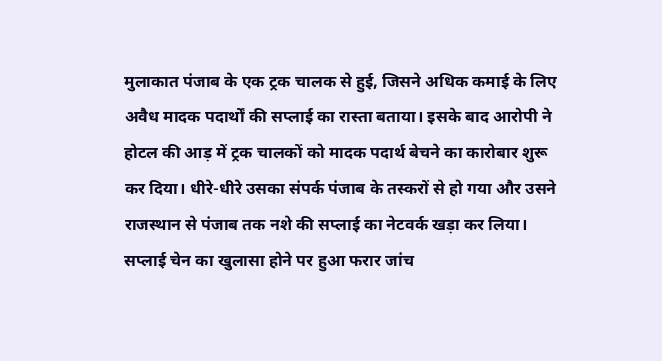मुलाकात पंजाब के एक ट्रक चालक से हुई, जिसने अधिक कमाई के लिए अवैध मादक पदार्थों की सप्लाई का रास्ता बताया। इसके बाद आरोपी ने होटल की आड़ में ट्रक चालकों को मादक पदार्थ बेचने का कारोबार शुरू कर दिया। धीरे-धीरे उसका संपर्क पंजाब के तस्करों से हो गया और उसने राजस्थान से पंजाब तक नशे की सप्लाई का नेटवर्क खड़ा कर लिया। सप्लाई चेन का खुलासा होने पर हुआ फरार जांच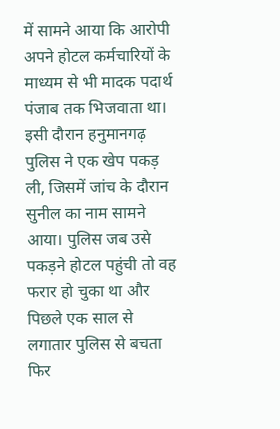में सामने आया कि आरोपी अपने होटल कर्मचारियों के माध्यम से भी मादक पदार्थ पंजाब तक भिजवाता था। इसी दौरान हनुमानगढ़ पुलिस ने एक खेप पकड़ ली, जिसमें जांच के दौरान सुनील का नाम सामने आया। पुलिस जब उसे पकड़ने होटल पहुंची तो वह फरार हो चुका था और पिछले एक साल से लगातार पुलिस से बचता फिर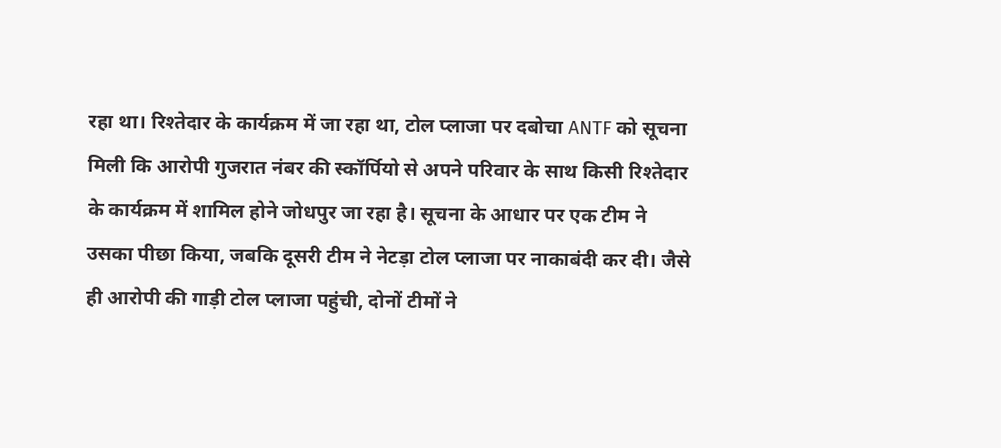रहा था। रिश्तेदार के कार्यक्रम में जा रहा था, टोल प्लाजा पर दबोचा ANTF को सूचना मिली कि आरोपी गुजरात नंबर की स्कॉर्पियो से अपने परिवार के साथ किसी रिश्तेदार के कार्यक्रम में शामिल होने जोधपुर जा रहा है। सूचना के आधार पर एक टीम ने उसका पीछा किया, जबकि दूसरी टीम ने नेटड़ा टोल प्लाजा पर नाकाबंदी कर दी। जैसे ही आरोपी की गाड़ी टोल प्लाजा पहुंची, दोनों टीमों ने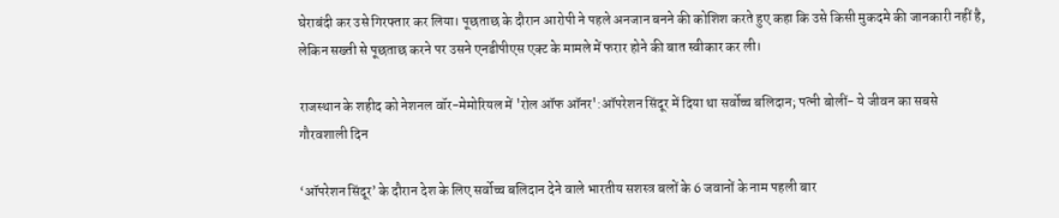घेराबंदी कर उसे गिरफ्तार कर लिया। पूछताछ के दौरान आरोपी ने पहले अनजान बनने की कोशिश करते हुए कहा कि उसे किसी मुकदमे की जानकारी नहीं है, लेकिन सख्ती से पूछताछ करने पर उसने एनडीपीएस एक्ट के मामले में फरार होने की बात स्वीकार कर ली।

राजस्थान के शहीद को नेशनल वॉर-मेमोरियल में 'रोल ऑफ ऑनर':ऑपरेशन सिंदूर में दिया था सर्वोच्च बलिदान; पत्नी बोलीं- ये जीवन का सबसे गौरवशाली दिन

‘ऑपरेशन सिंदूर’ के दौरान देश के लिए सर्वोच्च बलिदान देने वाले भारतीय सशस्त्र बलों के 6 जवानों के नाम पहली बार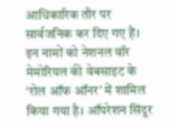आधिकारिक तौर पर सार्वजनिक कर दिए गए हैं। इन नामों को नेशनल वॉर मेमोरियल की वेबसाइट के ‘रोल ऑफ ऑनर’ में शामिल किया गया है। ऑपरेशन सिंदूर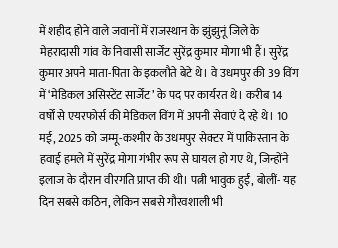में शहीद होने वाले जवानों में राजस्थान के झुंझुनूं जिले के मेहरादासी गांव के निवासी सार्जेंट सुरेंद्र कुमार मोगा भी हैं। सुरेंद्र कुमार अपने माता-पिता के इकलौते बेटे थे। वे उधमपुर की 39 विंग में ‘मेडिकल असिस्टेंट सार्जेंट’ के पद पर कार्यरत थे। करीब 14 वर्षों से एयरफोर्स की मेडिकल विंग में अपनी सेवाएं दे रहे थे। 10 मई, 2025 को जम्मू-कश्मीर के उधमपुर सेक्टर में पाकिस्तान के हवाई हमले में सुरेंद्र मोगा गंभीर रूप से घायल हो गए थे, जिन्होंने इलाज के दौरान वीरगति प्राप्त की थी। पत्नी भावुक हुईं, बोलीं- यह दिन सबसे कठिन, लेकिन सबसे गौरवशाली भी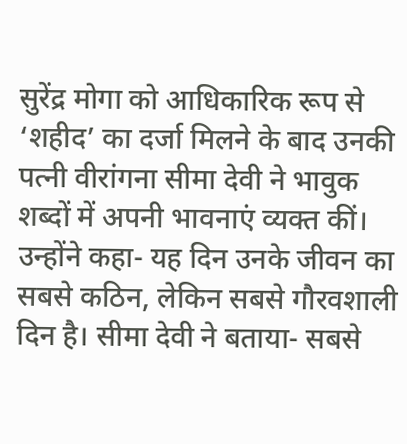सुरेंद्र मोगा को आधिकारिक रूप से ‘शहीद’ का दर्जा मिलने के बाद उनकी पत्नी वीरांगना सीमा देवी ने भावुक शब्दों में अपनी भावनाएं व्यक्त कीं। उन्होंने कहा- यह दिन उनके जीवन का सबसे कठिन, लेकिन सबसे गौरवशाली दिन है। सीमा देवी ने बताया- सबसे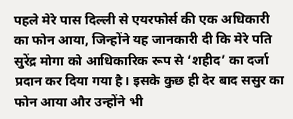पहले मेरे पास दिल्ली से एयरफोर्स की एक अधिकारी का फोन आया, जिन्होंने यह जानकारी दी कि मेरे पति सुरेंद्र मोगा को आधिकारिक रूप से ‘शहीद’ का दर्जा प्रदान कर दिया गया है। इसके कुछ ही देर बाद ससुर का फोन आया और उन्होंने भी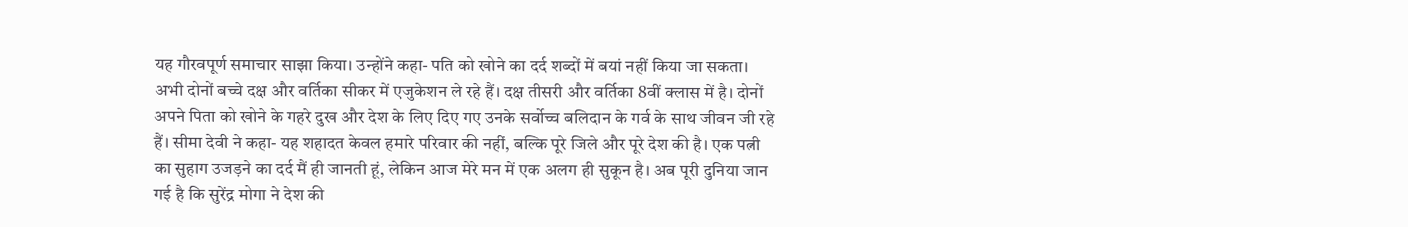यह गौरवपूर्ण समाचार साझा किया। उन्होंने कहा- पति को खोने का दर्द शब्दों में बयां नहीं किया जा सकता। अभी दोनों बच्चे दक्ष और वर्तिका सीकर में एजुकेशन ले रहे हैं। दक्ष तीसरी और वर्तिका 8वीं क्लास में है। दोनों अपने पिता को खोने के गहरे दुख और देश के लिए दिए गए उनके सर्वोच्च बलिदान के गर्व के साथ जीवन जी रहे हैं। सीमा देवी ने कहा- यह शहादत केवल हमारे परिवार की नहीं, बल्कि पूरे जिले और पूरे देश की है। एक पत्नी का सुहाग उजड़ने का दर्द मैं ही जानती हूं, लेकिन आज मेरे मन में एक अलग ही सुकून है। अब पूरी दुनिया जान गई है कि सुरेंद्र मोगा ने देश की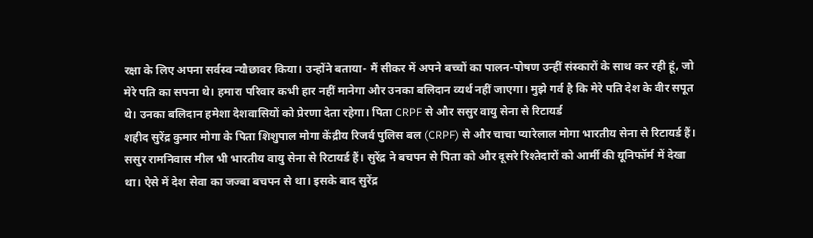रक्षा के लिए अपना सर्वस्व न्यौछावर किया। उन्होंने बताया- मैं सीकर में अपने बच्चों का पालन-पोषण उन्हीं संस्कारों के साथ कर रही हूं, जो मेरे पति का सपना थे। हमारा परिवार कभी हार नहीं मानेगा और उनका बलिदान व्यर्थ नहीं जाएगा। मुझे गर्व है कि मेरे पति देश के वीर सपूत थे। उनका बलिदान हमेशा देशवासियों को प्रेरणा देता रहेगा। पिता CRPF से और ससुर वायु सेना से रिटायर्ड
शहीद सुरेंद्र कुमार मोगा के पिता शिशुपाल मोगा केंद्रीय रिजर्व पुलिस बल (CRPF) से और चाचा प्यारेलाल मोगा भारतीय सेना से रिटायर्ड हैं। ससुर रामनिवास मील भी भारतीय वायु सेना से रिटायर्ड हैं। सुरेंद्र ने बचपन से पिता को और दूसरे रिश्तेदारों को आर्मी की यूनिफॉर्म में देखा था। ऐसे में देश सेवा का जज्बा बचपन से था। इसके बाद सुरेंद्र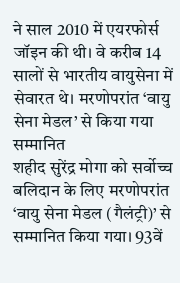ने साल 2010 में एयरफोर्स जॉइन की थी। वे करीब 14 सालों से भारतीय वायुसेना में सेवारत थे। मरणोपरांत ‘वायु सेना मेडल’ से किया गया सम्मानित
शहीद सुरेंद्र मोगा को सर्वोच्च बलिदान के लिए मरणोपरांत ‘वायु सेना मेडल (गैलंट्री)’ से सम्मानित किया गया। 93वें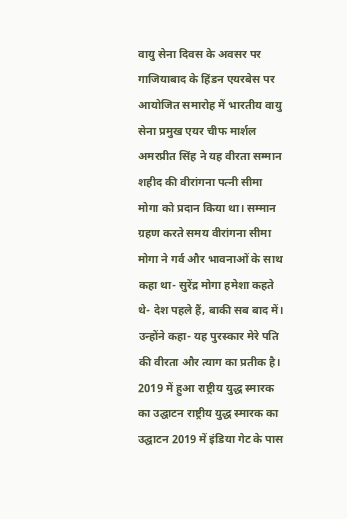वायु सेना दिवस के अवसर पर गाजियाबाद के हिंडन एयरबेस पर आयोजित समारोह में भारतीय वायु सेना प्रमुख एयर चीफ मार्शल अमरप्रीत सिंह ने यह वीरता सम्मान शहीद की वीरांगना पत्नी सीमा मोगा को प्रदान किया था। सम्मान ग्रहण करते समय वीरांगना सीमा मोगा ने गर्व और भावनाओं के साथ कहा था- सुरेंद्र मोगा हमेशा कहते थे- देश पहले हैं, बाकी सब बाद में। उन्होंने कहा- यह पुरस्कार मेरे पति की वीरता और त्याग का प्रतीक है।
2019 में हुआ राष्ट्रीय युद्ध स्मारक का उद्घाटन राष्ट्रीय युद्ध स्मारक का उद्घाटन 2019 में इंडिया गेट के पास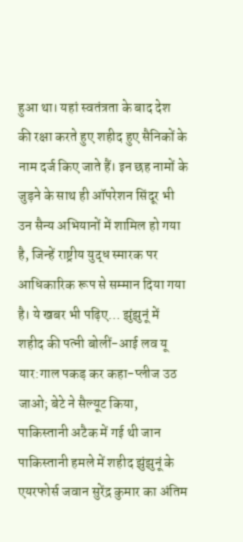हुआ था। यहां स्वतंत्रता के बाद देश की रक्षा करते हुए शहीद हुए सैनिकों के नाम दर्ज किए जाते हैं। इन छह नामों के जुड़ने के साथ ही ऑपरेशन सिंदूर भी उन सैन्य अभियानों में शामिल हो गया है, जिन्हें राष्ट्रीय युद्ध स्मारक पर आधिकारिक रूप से सम्मान दिया गया है। ये खबर भी पढ़िए… झुंझुनूं में शहीद की पत्नी बोलीं-आई लव यू यार:गाल पकड़ कर कहा-प्लीज उठ जाओ; बेटे ने सैल्यूट किया, पाकिस्तानी अटैक में गई थी जान पाकिस्तानी हमले में शहीद झुंझुनूं के एयरफोर्स जवान सुरेंद्र कुमार का अंतिम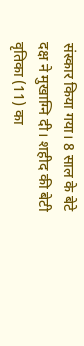संस्कार किया गया। 8 साल के बेटे दक्ष ने मुखाग्नि दी। शहीद की बेटी वृतिका (11) का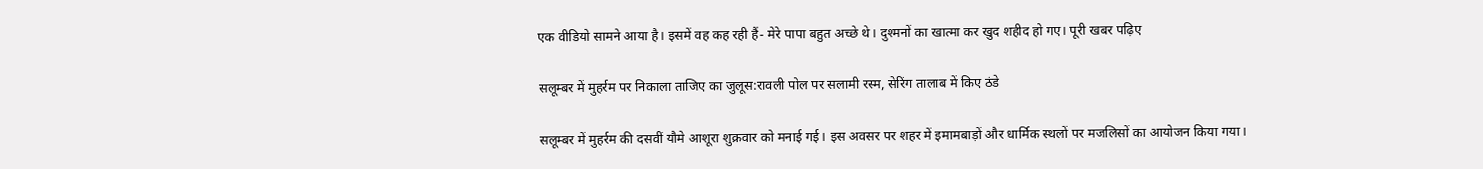एक वीडियो सामने आया है। इसमें वह कह रही हैं- मेरे पापा बहुत अच्छे थे। दुश्मनों का खात्मा कर खुद शहीद हो गए। पूरी खबर पढ़िए

सलूम्बर में मुहर्रम पर निकाला ताजिए का जुलूस:रावली पोल पर सलामी रस्म, सेरिंग तालाब में किए ठंडे

सलूम्बर में मुहर्रम की दसवीं यौमे आशूरा शुक्रवार को मनाई गई। इस अवसर पर शहर में इमामबाड़ों और धार्मिक स्थलों पर मजलिसों का आयोजन किया गया।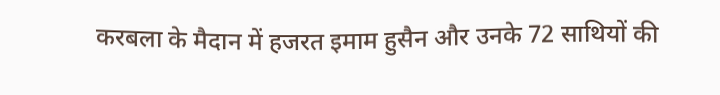करबला के मैदान में हजरत इमाम हुसैन और उनके 72 साथियों की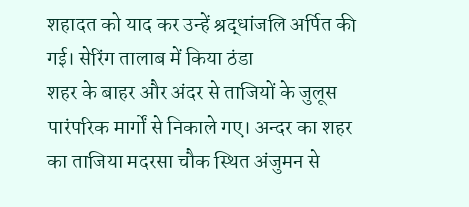शहादत को याद कर उन्हें श्रद्धांजलि अर्पित की गई। सेरिंग तालाब में किया ठंडा
शहर के बाहर और अंदर से ताजियों के जुलूस पारंपरिक मार्गों से निकाले गए। अन्दर का शहर का ताजिया मदरसा चौक स्थित अंजुमन से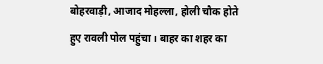बोहरवाड़ी, आजाद मोहल्ला, होली चौक होते हुए रावली पोल पहुंचा। बाहर का शहर का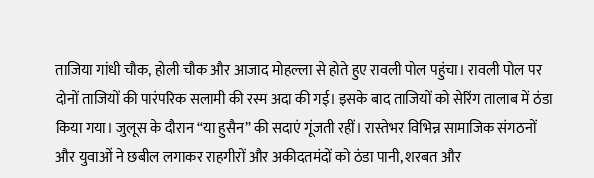ताजिया गांधी चौक, होली चौक और आजाद मोहल्ला से होते हुए रावली पोल पहुंचा। रावली पोल पर दोनों ताजियों की पारंपरिक सलामी की रस्म अदा की गई। इसके बाद ताजियों को सेरिंग तालाब में ठंडा किया गया। जुलूस के दौरान “या हुसैन” की सदाएं गूंजती रहीं। रास्तेभर विभिन्न सामाजिक संगठनों और युवाओं ने छबील लगाकर राहगीरों और अकीदतमंदों को ठंडा पानी, शरबत और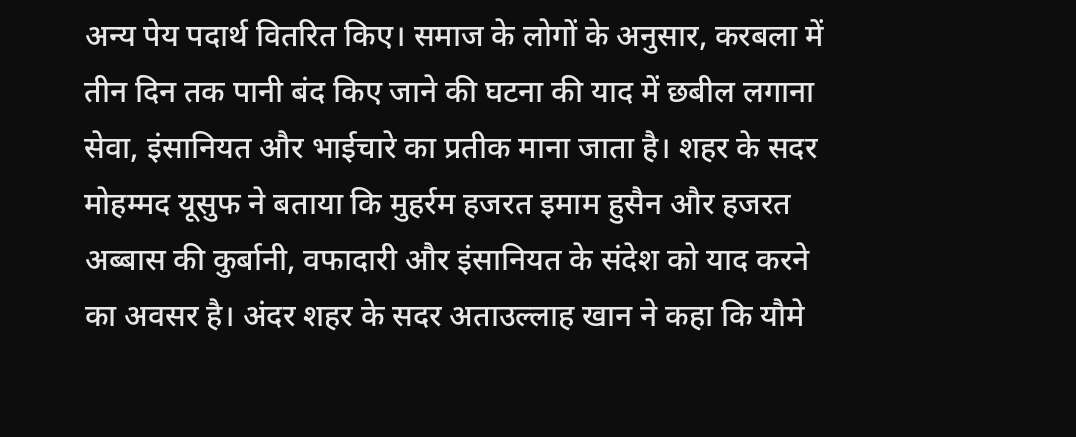अन्य पेय पदार्थ वितरित किए। समाज के लोगों के अनुसार, करबला में तीन दिन तक पानी बंद किए जाने की घटना की याद में छबील लगाना सेवा, इंसानियत और भाईचारे का प्रतीक माना जाता है। शहर के सदर मोहम्मद यूसुफ ने बताया कि मुहर्रम हजरत इमाम हुसैन और हजरत अब्बास की कुर्बानी, वफादारी और इंसानियत के संदेश को याद करने का अवसर है। अंदर शहर के सदर अताउल्लाह खान ने कहा कि यौमे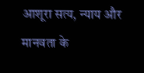आशूरा सत्य, न्याय और मानवता के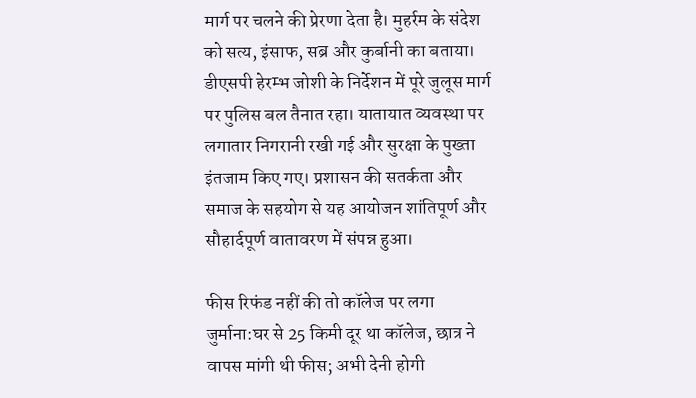मार्ग पर चलने की प्रेरणा देता है। मुहर्रम के संदेश को सत्य, इंसाफ, सब्र और कुर्बानी का बताया। डीएसपी हेरम्भ जोशी के निर्देशन में पूरे जुलूस मार्ग पर पुलिस बल तैनात रहा। यातायात व्यवस्था पर लगातार निगरानी रखी गई और सुरक्षा के पुख्ता इंतजाम किए गए। प्रशासन की सतर्कता और समाज के सहयोग से यह आयोजन शांतिपूर्ण और सौहार्दपूर्ण वातावरण में संपन्न हुआ।

फीस रिफंड नहीं की तो कॉलेज पर लगा जुर्माना:घर से 25 किमी दूर था कॉलेज, छात्र ने वापस मांगी थी फीस; अभी देनी होगी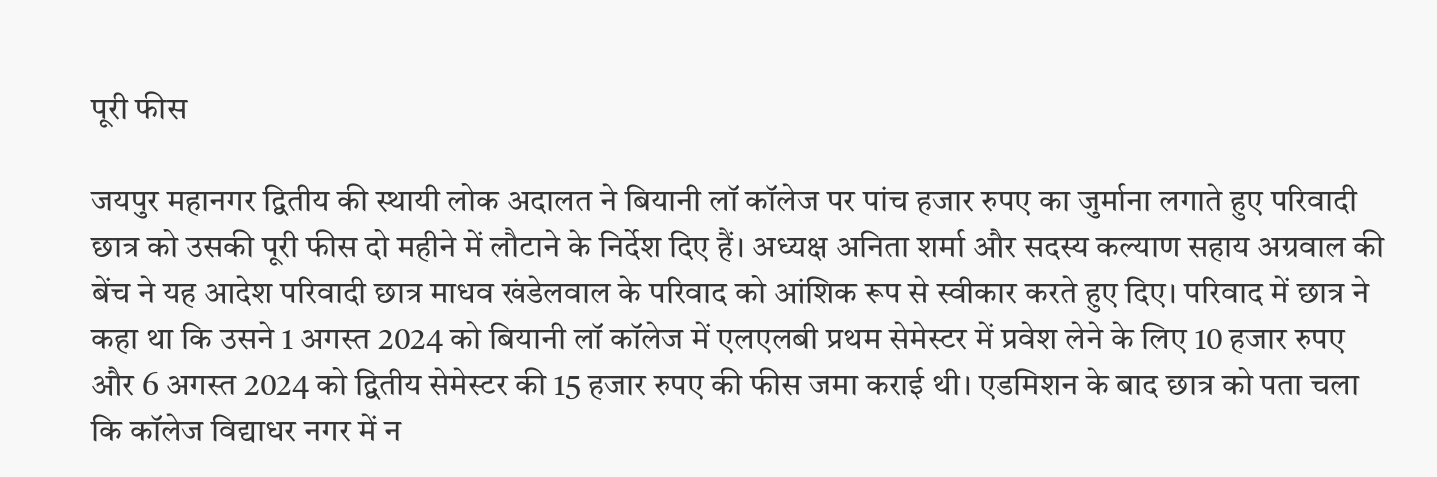पूरी फीस

जयपुर महानगर द्वितीय की स्थायी लोक अदालत ने बियानी लॉ कॉलेज पर पांच हजार रुपए का जुर्माना लगाते हुए परिवादी छात्र को उसकी पूरी फीस दो महीने में लौटाने के निर्देश दिए हैं। अध्यक्ष अनिता शर्मा और सदस्य कल्याण सहाय अग्रवाल की बेंच ने यह आदेश परिवादी छात्र माधव खंडेलवाल के परिवाद को आंशिक रूप से स्वीकार करते हुए दिए। परिवाद में छात्र ने कहा था कि उसने 1 अगस्त 2024 को बियानी लॉ कॉलेज में एलएलबी प्रथम सेमेस्टर में प्रवेश लेने के लिए 10 हजार रुपए और 6 अगस्त 2024 को द्वितीय सेमेस्टर की 15 हजार रुपए की फीस जमा कराई थी। एडमिशन के बाद छात्र को पता चला कि कॉलेज विद्याधर नगर में न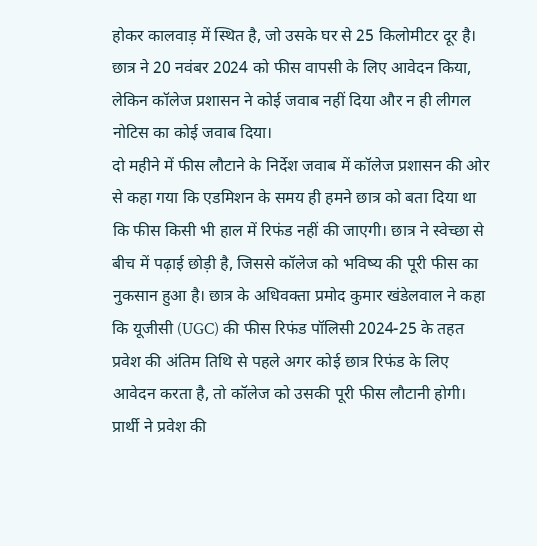होकर कालवाड़ में स्थित है, जो उसके घर से 25 किलोमीटर दूर है। छात्र ने 20 नवंबर 2024 को फीस वापसी के लिए आवेदन किया, लेकिन कॉलेज प्रशासन ने कोई जवाब नहीं दिया और न ही लीगल नोटिस का कोई जवाब दिया।
दो महीने में फीस लौटाने के निर्देश जवाब में कॉलेज प्रशासन की ओर से कहा गया कि एडमिशन के समय ही हमने छात्र को बता दिया था कि फीस किसी भी हाल में रिफंड नहीं की जाएगी। छात्र ने स्वेच्छा से बीच में पढ़ाई छोड़ी है, जिससे कॉलेज को भविष्य की पूरी फीस का नुकसान हुआ है। छात्र के अधिवक्ता प्रमोद कुमार खंडेलवाल ने कहा कि यूजीसी (UGC) की फीस रिफंड पॉलिसी 2024-25 के तहत प्रवेश की अंतिम तिथि से पहले अगर कोई छात्र रिफंड के लिए आवेदन करता है, तो कॉलेज को उसकी पूरी फीस लौटानी होगी। प्रार्थी ने प्रवेश की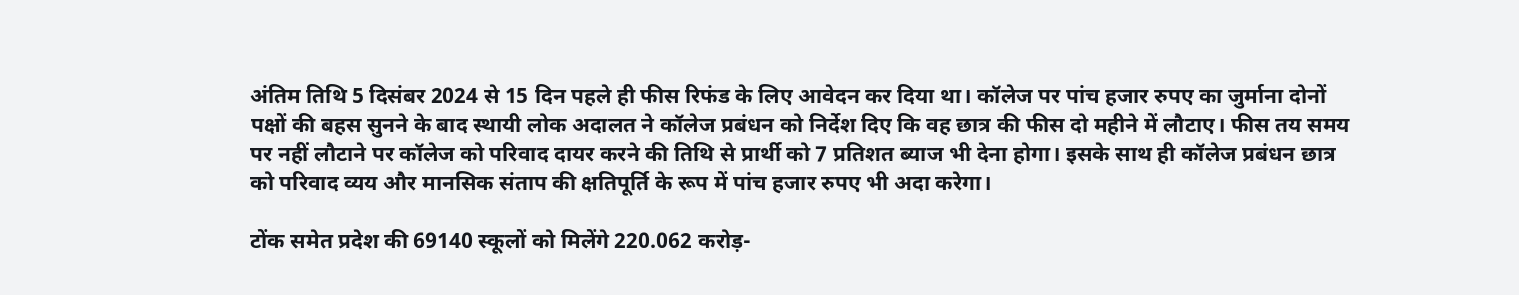अंतिम तिथि 5 दिसंबर 2024 से 15 दिन पहले ही फीस रिफंड के लिए आवेदन कर दिया था। कॉलेज पर पांच हजार रुपए का जुर्माना दोनों पक्षों की बहस सुनने के बाद स्थायी लोक अदालत ने कॉलेज प्रबंधन को निर्देश दिए कि वह छात्र की फीस दो महीने में लौटाए। फीस तय समय पर नहीं लौटाने पर कॉलेज को परिवाद दायर करने की तिथि से प्रार्थी को 7 प्रतिशत ब्याज भी देना होगा। इसके साथ ही कॉलेज प्रबंधन छात्र को परिवाद व्यय और मानसिक संताप की क्षतिपूर्ति के रूप में पांच हजार रुपए भी अदा करेगा।

टोंक समेत प्रदेश की 69140 स्कूलों को मिलेंगे 220.062 करोड़-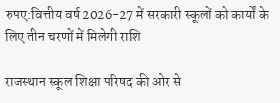रुपए:वित्तीय वर्ष 2026-27 में सरकारी स्कूलों को कार्यों के लिए तीन चरणों में मिलेगी राशि

राजस्थान स्कूल शिक्षा परिषद की ओर से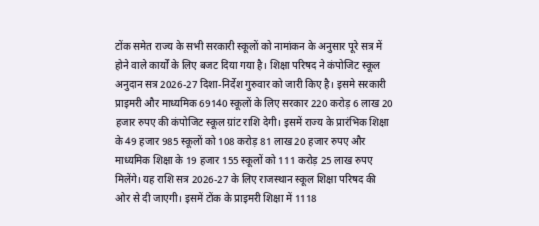टोंक समेत राज्य के सभी सरकारी स्कूलों को नामांकन के अनुसार पूरे सत्र में होने वाले कार्यों के लिए बजट दिया गया है। शिक्षा परिषद ने कंपोजिट स्कूल अनुदान सत्र 2026-27 दिशा-निर्देश गुरुवार को जारी किए है। इसमे सरकारी प्राइमरी और माध्यमिक 69140 स्कूलों के लिए सरकार 220 करोड़ 6 लाख 20 हजार रुपए की कंपोजिट स्कूल ग्रांट राशि देगी। इसमें राज्य के प्रारंभिक शिक्षा के 49 हजार 985 स्कूलों को 108 करोड़ 81 लाख 20 हजार रुपए और माध्यमिक शिक्षा के 19 हजार 155 स्कूलों को 111 करोड़ 25 लाख रुपए मिलेंगे। यह राशि सत्र 2026-27 के लिए राजस्थान स्कूल शिक्षा परिषद की ओर से दी जाएगी। इसमें टोंक के प्राइमरी शिक्षा में 1118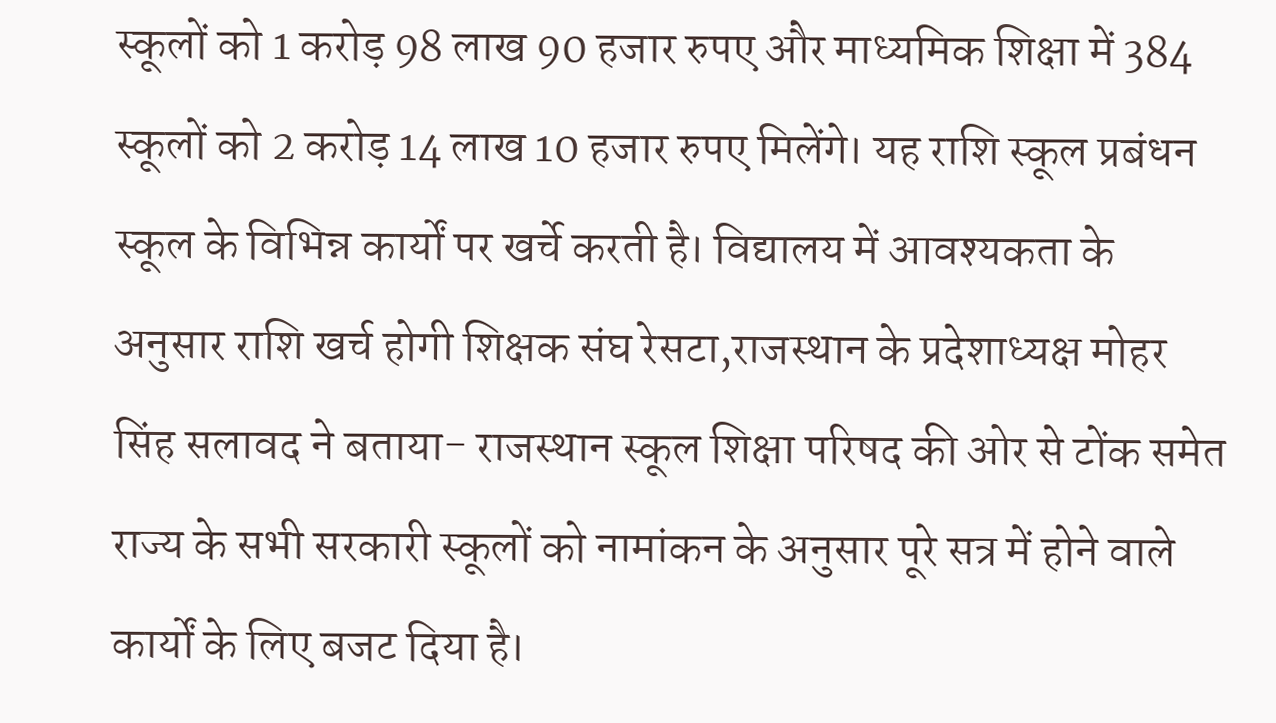स्कूलों को 1 करोड़ 98 लाख 90 हजार रुपए और माध्यमिक शिक्षा में 384 स्कूलों को 2 करोड़ 14 लाख 10 हजार रुपए मिलेंगे। यह राशि स्कूल प्रबंधन स्कूल के विभिन्न कार्यों पर खर्चे करती है। विद्यालय में आवश्यकता के अनुसार राशि खर्च होगी शिक्षक संघ रेसटा,राजस्थान के प्रदेशाध्यक्ष मोहर सिंह सलावद ने बताया- राजस्थान स्कूल शिक्षा परिषद की ओर से टोंक समेत राज्य के सभी सरकारी स्कूलों को नामांकन के अनुसार पूरे सत्र में होने वाले कार्यों के लिए बजट दिया है।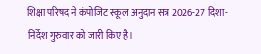शिक्षा परिषद ने कंपोजिट स्कूल अनुदान सत्र 2026-27 दिशा-निर्देश गुरुवार को जारी किए है।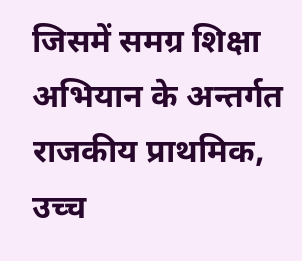जिसमें समग्र शिक्षा अभियान के अन्तर्गत राजकीय प्राथमिक, उच्च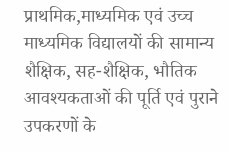प्राथमिक,माध्यमिक एवं उच्च माध्यमिक विद्यालयों की सामान्य शैक्षिक, सह-शैक्षिक, भौतिक आवश्यकताओं की पूर्ति एवं पुराने उपकरणों के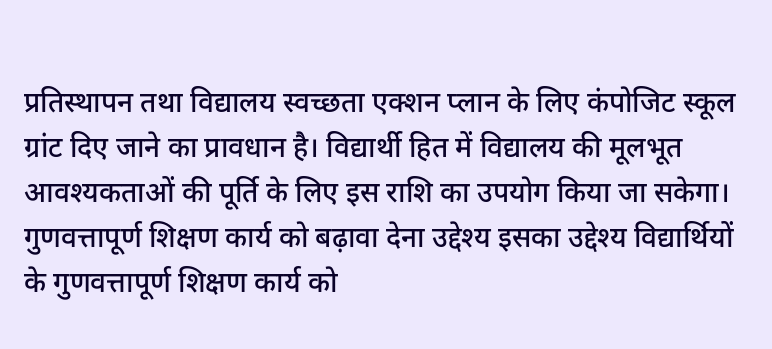प्रतिस्थापन तथा विद्यालय स्वच्छता एक्शन प्लान के लिए कंपोजिट स्कूल ग्रांट दिए जाने का प्रावधान है। विद्यार्थी हित में विद्यालय की मूलभूत आवश्यकताओं की पूर्ति के लिए इस राशि का उपयोग किया जा सकेगा। गुणवत्तापूर्ण शिक्षण कार्य को बढ़ावा देना उद्देश्य इसका उद्देश्य विद्यार्थियों के गुणवत्तापूर्ण शिक्षण कार्य को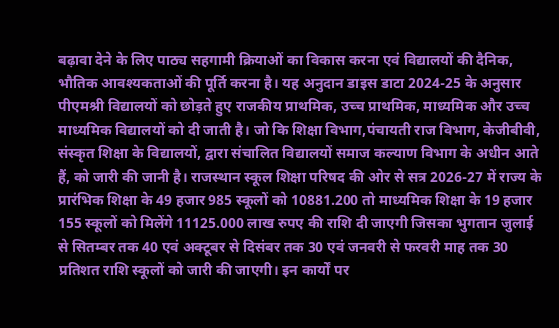बढ़ावा देने के लिए पाठ्य सहगामी क्रियाओं का विकास करना एवं विद्यालयों की दैनिक, भौतिक आवश्यकताओं की पूर्ति करना है। यह अनुदान डाइस डाटा 2024-25 के अनुसार पीएमश्री विद्यालयों को छोड़ते हुए राजकीय प्राथमिक, उच्च प्राथमिक, माध्यमिक और उच्च माध्यमिक विद्यालयों को दी जाती है। जो कि शिक्षा विभाग,पंचायती राज विभाग, केजीबीवी, संस्कृत शिक्षा के विद्यालयों, द्वारा संचालित विद्यालयों समाज कल्याण विभाग के अधीन आते हैं, को जारी की जानी है। राजस्थान स्कूल शिक्षा परिषद की ओर से सत्र 2026-27 में राज्य के प्रारंभिक शिक्षा के 49 हजार 985 स्कूलों को 10881.200 तो माध्यमिक शिक्षा के 19 हजार 155 स्कूलों को मिलेंगे 11125.000 लाख रुपए की राशि दी जाएगी जिसका भुगतान जुलाई से सितम्बर तक 40 एवं अक्टूबर से दिसंबर तक 30 एवं जनवरी से फरवरी माह तक 30 प्रतिशत राशि स्कूलों को जारी की जाएगी। इन कार्यों पर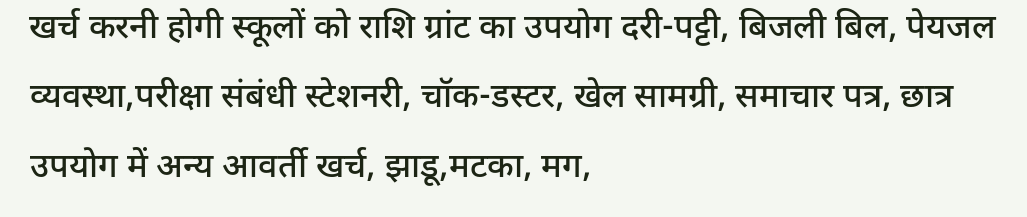खर्च करनी होगी स्कूलों को राशि ग्रांट का उपयोग दरी-पट्टी, बिजली बिल, पेयजल व्यवस्था,परीक्षा संबंधी स्टेशनरी, चॉक-डस्टर, खेल सामग्री, समाचार पत्र, छात्र उपयोग में अन्य आवर्ती खर्च, झाडू,मटका, मग,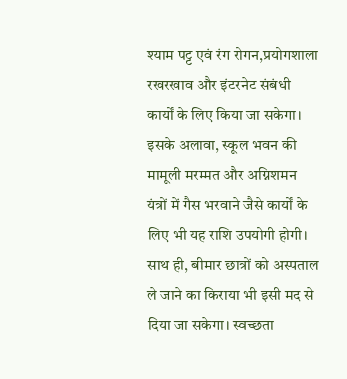श्याम पट्ट एवं रंग रोगन,प्रयोगशाला रखरखाव और इंटरनेट संबंधी कार्यों के लिए किया जा सकेगा। इसके अलावा, स्कूल भवन की मामूली मरम्मत और अग्निशमन यंत्रों में गैस भरवाने जैसे कार्यों के लिए भी यह राशि उपयोगी होगी। साथ ही, बीमार छात्रों को अस्पताल ले जाने का किराया भी इसी मद से दिया जा सकेगा। स्वच्छता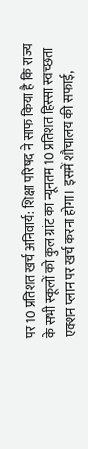पर 10 प्रतिशत खर्च अनिवार्य: शिक्षा परिषद ने साफ किया है कि राज्य के सभी स्कूलों को कुल ग्रांट का न्यूनतम 10 प्रतिशत हिस्सा स्वच्छता एक्शन प्लान पर खर्च करना होगा। इसमें शौचालय की सफाई,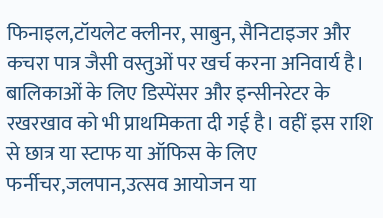फिनाइल,टॉयलेट क्लीनर, साबुन, सैनिटाइजर और कचरा पात्र जैसी वस्तुओं पर खर्च करना अनिवार्य है। बालिकाओं के लिए डिस्पेंसर और इन्सीनरेटर के रखरखाव को भी प्राथमिकता दी गई है। वहीं इस राशि से छात्र या स्टाफ या ऑफिस के लिए फर्नीचर,जलपान,उत्सव आयोजन या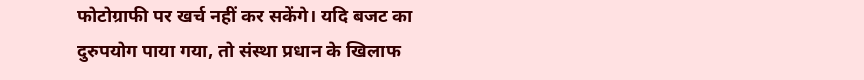फोटोग्राफी पर खर्च नहीं कर सकेंगे। यदि बजट का दुरुपयोग पाया गया, तो संस्था प्रधान के खिलाफ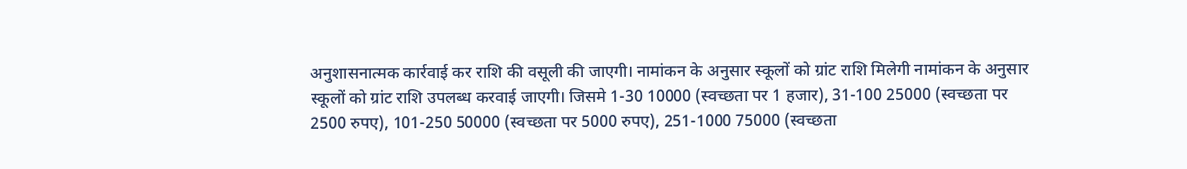अनुशासनात्मक कार्रवाई कर राशि की वसूली की जाएगी। नामांकन के अनुसार स्कूलों को ग्रांट राशि मिलेगी नामांकन के अनुसार स्कूलों को ग्रांट राशि उपलब्ध करवाई जाएगी। जिसमे 1-30 10000 (स्वच्छता पर 1 हजार), 31-100 25000 (स्वच्छता पर 2500 रुपए), 101-250 50000 (स्वच्छता पर 5000 रुपए), 251-1000 75000 (स्वच्छता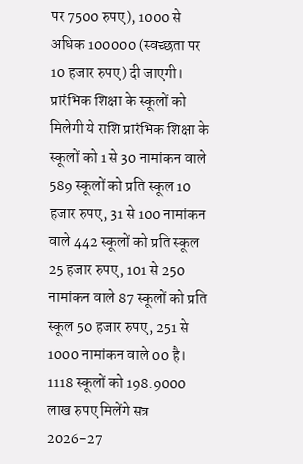पर 7500 रुपए), 1000 से अधिक 100000 (स्वच्छता पर 10 हजार रुपए) दी जाएगी। प्रारंभिक शिक्षा के स्कूलों को मिलेगी ये राशि प्रारंभिक शिक्षा के स्कूलों को 1 से 30 नामांकन वाले 589 स्कूलों को प्रति स्कूल 10 हजार रुपए, 31 से 100 नामांकन वाले 442 स्कूलों को प्रति स्कूल 25 हजार रुपए, 101 से 250 नामांकन वाले 87 स्कूलों को प्रति स्कूल 50 हजार रुपए, 251 से 1000 नामांकन वाले 00 है। 1118 स्कूलों को 198.9000 लाख रुपए मिलेंगे सत्र 2026-27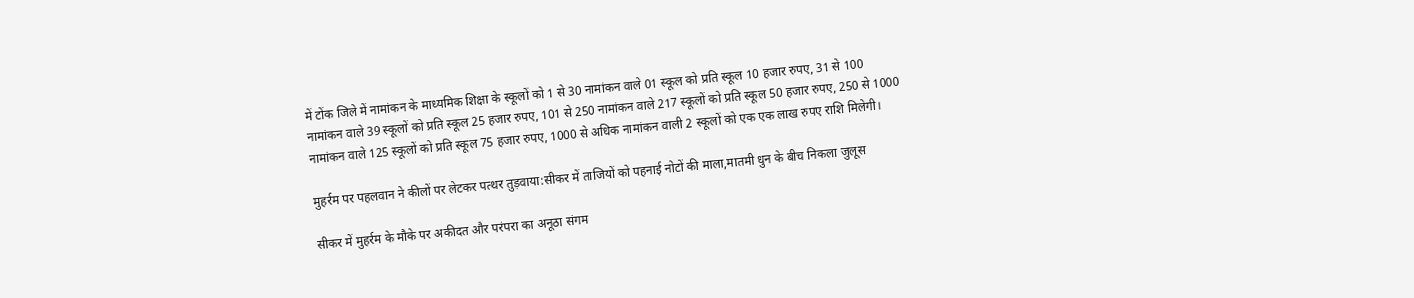में टोंक जिले में नामांकन के माध्यमिक शिक्षा के स्कूलों को 1 से 30 नामांकन वाले 01 स्कूल को प्रति स्कूल 10 हजार रुपए, 31 से 100 नामांकन वाले 39 स्कूलों को प्रति स्कूल 25 हजार रुपए, 101 से 250 नामांकन वाले 217 स्कूलों को प्रति स्कूल 50 हजार रुपए, 250 से 1000 नामांकन वाले 125 स्कूलों को प्रति स्कूल 75 हजार रुपए, 1000 से अधिक नामांकन वाली 2 स्कूलों को एक एक लाख रुपए राशि मिलेगी।

मुहर्रम पर पहलवान ने कीलों पर लेटकर पत्थर तुड़वाया:सीकर में ताजियों को पहनाई नोटों की माला,मातमी धुन के बीच निकला जुलूस

सीकर में मुहर्रम के मौके पर अकीदत और परंपरा का अनूठा संगम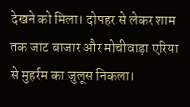देखने को मिला। दोपहर से लेकर शाम तक जाट बाजार और मोचीवाड़ा एरिया से मुहर्रम का जुलूस निकला।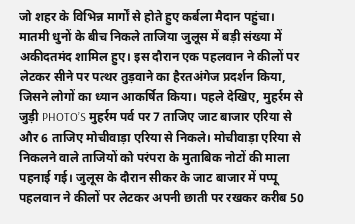जो शहर के विभिन्न मार्गों से होते हुए कर्बला मैदान पहुंचा। मातमी धुनों के बीच निकले ताजिया जुलूस में बड़ी संख्या में अकीदतमंद शामिल हुए। इस दौरान एक पहलवान ने कीलों पर लेटकर सीने पर पत्थर तुड़वाने का हैरतअंगेज प्रदर्शन किया, जिसने लोगों का ध्यान आकर्षित किया। पहले देखिए, मुहर्रम से जुड़ी PHOTO’S मुहर्रम पर्व पर 7 ताजिए जाट बाजार एरिया से और 6 ताजिए मोचीवाड़ा एरिया से निकले। मोचीवाड़ा एरिया से निकलने वाले ताजियों को परंपरा के मुताबिक नोटों की माला पहनाई गई। जुलूस के दौरान सीकर के जाट बाजार में पप्पू पहलवान ने कीलों पर लेटकर अपनी छाती पर रखकर करीब 50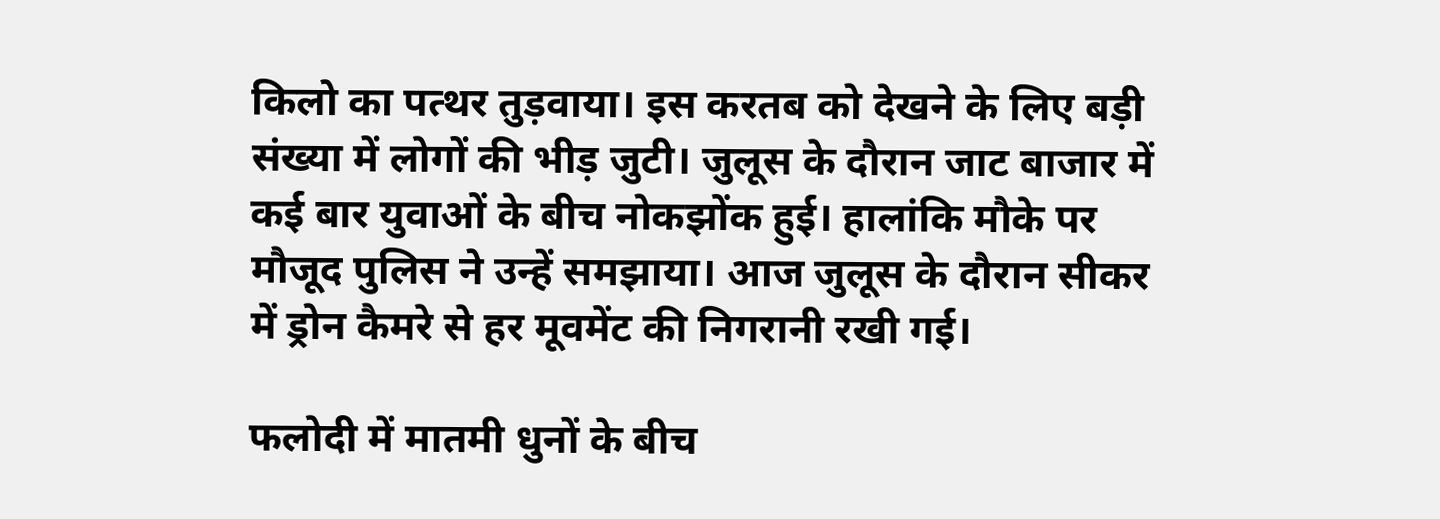किलो का पत्थर तुड़वाया। इस करतब को देखने के लिए बड़ी संख्या में लोगों की भीड़ जुटी। जुलूस के दौरान जाट बाजार में कई बार युवाओं के बीच नोकझोंक हुई। हालांकि मौके पर मौजूद पुलिस ने उन्हें समझाया। आज जुलूस के दौरान सीकर में ड्रोन कैमरे से हर मूवमेंट की निगरानी रखी गई।

फलोदी में मातमी धुनों के बीच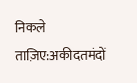निकले ताज़िए:अकीदतमंदों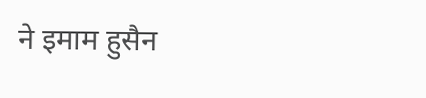ने इमाम हुसैन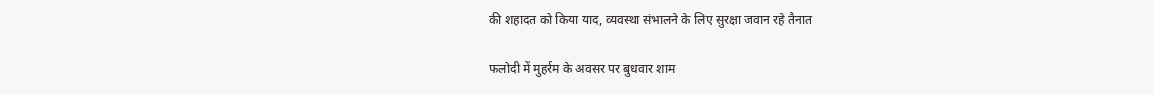की शहादत को किया याद, व्यवस्था संभालने के लिए सुरक्षा जवान रहे तैनात

फलोदी में मुहर्रम के अवसर पर बुधवार शाम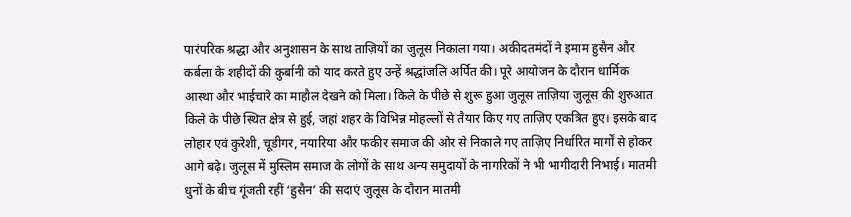पारंपरिक श्रद्धा और अनुशासन के साथ ताज़ियों का जुलूस निकाला गया। अकीदतमंदों ने इमाम हुसैन और कर्बला के शहीदों की कुर्बानी को याद करते हुए उन्हें श्रद्धांजलि अर्पित की। पूरे आयोजन के दौरान धार्मिक आस्था और भाईचारे का माहौल देखने को मिला। किले के पीछे से शुरू हुआ जुलूस ताज़िया जुलूस की शुरुआत किले के पीछे स्थित क्षेत्र से हुई, जहां शहर के विभिन्न मोहल्लों से तैयार किए गए ताज़िए एकत्रित हुए। इसके बाद लोहार एवं कुरेशी, चूडीगर, नयारिया और फकीर समाज की ओर से निकाले गए ताज़िए निर्धारित मार्गों से होकर आगे बढ़े। जुलूस में मुस्लिम समाज के लोगों के साथ अन्य समुदायों के नागरिकों ने भी भागीदारी निभाई। मातमी धुनों के बीच गूंजती रहीं ‘हुसैन’ की सदाएं जुलूस के दौरान मातमी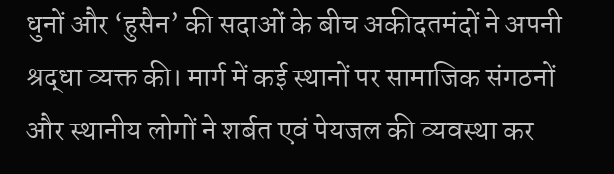धुनों और ‘हुसैन’ की सदाओं के बीच अकीदतमंदों ने अपनी श्रद्धा व्यक्त की। मार्ग में कई स्थानों पर सामाजिक संगठनों और स्थानीय लोगों ने शर्बत एवं पेयजल की व्यवस्था कर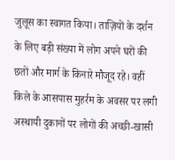जुलूस का स्वागत किया। ताज़ियों के दर्शन के लिए बड़ी संख्या में लोग अपने घरों की छतों और मार्ग के किनारे मौजूद रहे। वहीं किले के आसपास मुहर्रम के अवसर पर लगी अस्थायी दुकानों पर लोगों की अच्छी-खासी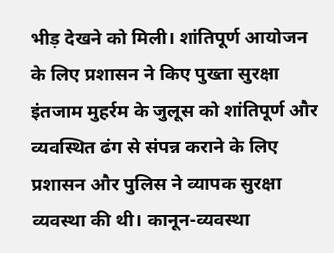भीड़ देखने को मिली। शांतिपूर्ण आयोजन के लिए प्रशासन ने किए पुख्ता सुरक्षा इंतजाम मुहर्रम के जुलूस को शांतिपूर्ण और व्यवस्थित ढंग से संपन्न कराने के लिए प्रशासन और पुलिस ने व्यापक सुरक्षा व्यवस्था की थी। कानून-व्यवस्था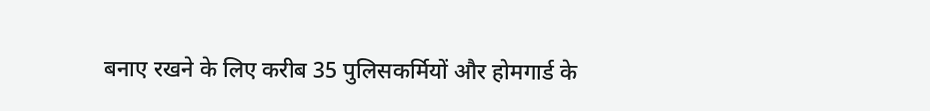बनाए रखने के लिए करीब 35 पुलिसकर्मियों और होमगार्ड के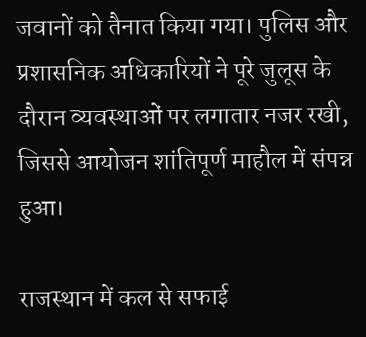जवानों को तैनात किया गया। पुलिस और प्रशासनिक अधिकारियों ने पूरे जुलूस के दौरान व्यवस्थाओं पर लगातार नजर रखी, जिससे आयोजन शांतिपूर्ण माहौल में संपन्न हुआ।

राजस्थान में कल से सफाई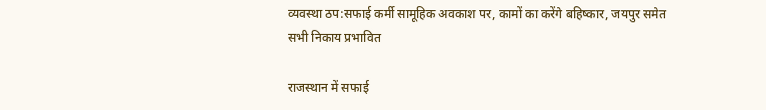व्यवस्था ठप:सफाई कर्मी सामूहिक अवकाश पर, कामों का करेंगे बहिष्कार, जयपुर समेत सभी निकाय प्रभावित

राजस्थान में सफाई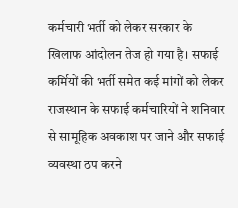कर्मचारी भर्ती को लेकर सरकार के खिलाफ आंदोलन तेज हो गया है। सफाई कर्मियों की भर्ती समेत कई मांगों को लेकर राजस्थान के सफाई कर्मचारियों ने शनिवार से सामूहिक अवकाश पर जाने और सफाई व्यवस्था ठप करने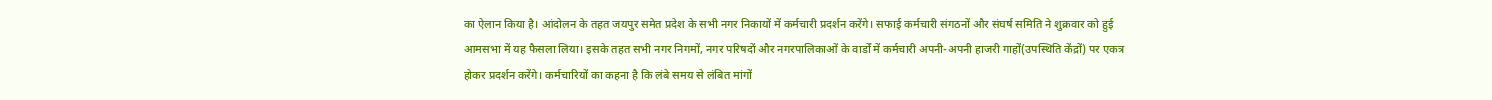का ऐलान किया है। आंदोलन के तहत जयपुर समेत प्रदेश के सभी नगर निकायों में कर्मचारी प्रदर्शन करेंगे। सफाई कर्मचारी संगठनों और संघर्ष समिति ने शुक्रवार को हुई आमसभा में यह फैसला लिया। इसके तहत सभी नगर निगमों, नगर परिषदों और नगरपालिकाओं के वार्डों में कर्मचारी अपनी-अपनी हाजरी गाहों(उपस्थिति केंद्रों) पर एकत्र होकर प्रदर्शन करेंगे। कर्मचारियों का कहना है कि लंबे समय से लंबित मांगों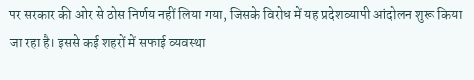पर सरकार की ओर से ठोस निर्णय नहीं लिया गया, जिसके विरोध में यह प्रदेशव्यापी आंदोलन शुरू किया जा रहा है। इससे कई शहरों में सफाई व्यवस्था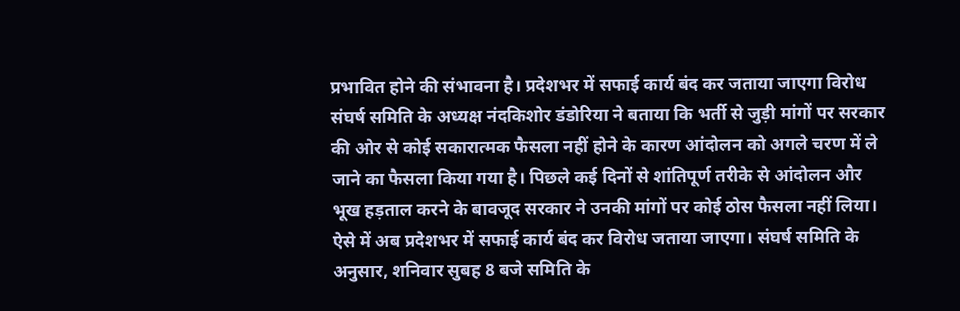प्रभावित होने की संभावना है। प्रदेशभर में सफाई कार्य बंद कर जताया जाएगा विरोध संघर्ष समिति के अध्यक्ष नंदकिशोर डंडोरिया ने बताया कि भर्ती से जुड़ी मांगों पर सरकार की ओर से कोई सकारात्मक फैसला नहीं होने के कारण आंदोलन को अगले चरण में ले जाने का फैसला किया गया है। पिछले कई दिनों से शांतिपूर्ण तरीके से आंदोलन और भूख हड़ताल करने के बावजूद सरकार ने उनकी मांगों पर कोई ठोस फैसला नहीं लिया। ऐसे में अब प्रदेशभर में सफाई कार्य बंद कर विरोध जताया जाएगा। संघर्ष समिति के अनुसार, शनिवार सुबह 8 बजे समिति के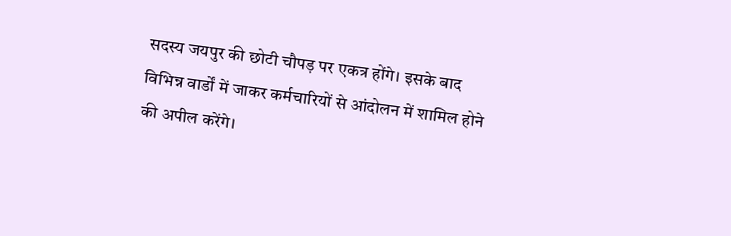सदस्य जयपुर की छोटी चौपड़ पर एकत्र होंगे। इसके बाद विभिन्न वार्डों में जाकर कर्मचारियों से आंदोलन में शामिल होने की अपील करेंगे।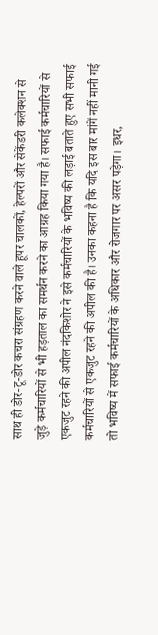साथ ही डोर-टू-डोर कचरा संग्रहण करने वाले हूपर चालकों, हेल्परों और सेकेंडरी कलेक्शन से जुड़े कर्मचारियों से भी हड़ताल का समर्थन करने का आग्रह किया गया है। सफाई कर्मचारियों से एकजुट रहने की अपील नंदकिशोर ने इसे कर्मचारियों के भविष्य की लड़ाई बताते हुए सभी सफाई कर्मचारियों से एकजुट रहने की अपील की है। उनका कहना है कि यदि इस बार मांगें नहीं मानी गई तो भविष्य में सफाई कर्मचारियों के अधिकार और रोजगार पर असर पड़ेगा। इधर,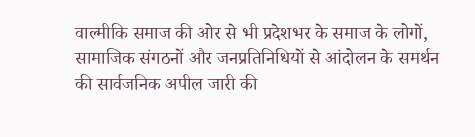वाल्मीकि समाज की ओर से भी प्रदेशभर के समाज के लोगों, सामाजिक संगठनों और जनप्रतिनिधियों से आंदोलन के समर्थन की सार्वजनिक अपील जारी की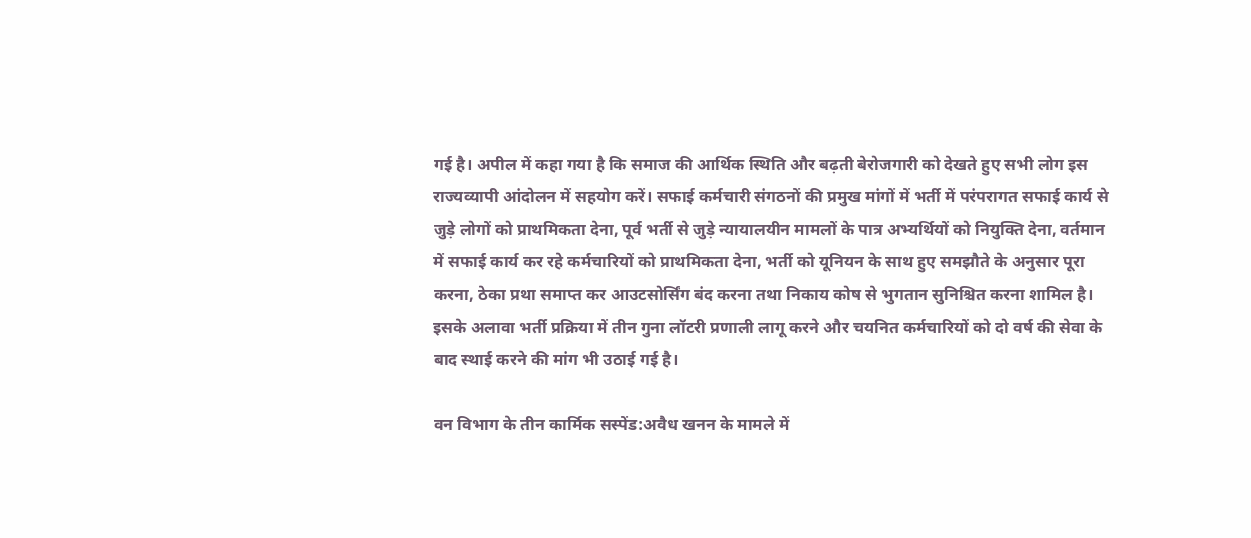गई है। अपील में कहा गया है कि समाज की आर्थिक स्थिति और बढ़ती बेरोजगारी को देखते हुए सभी लोग इस राज्यव्यापी आंदोलन में सहयोग करें। सफाई कर्मचारी संगठनों की प्रमुख मांगों में भर्ती में परंपरागत सफाई कार्य से जुड़े लोगों को प्राथमिकता देना, पूर्व भर्ती से जुड़े न्यायालयीन मामलों के पात्र अभ्यर्थियों को नियुक्ति देना, वर्तमान में सफाई कार्य कर रहे कर्मचारियों को प्राथमिकता देना, भर्ती को यूनियन के साथ हुए समझौते के अनुसार पूरा करना, ठेका प्रथा समाप्त कर आउटसोर्सिंग बंद करना तथा निकाय कोष से भुगतान सुनिश्चित करना शामिल है। इसके अलावा भर्ती प्रक्रिया में तीन गुना लॉटरी प्रणाली लागू करने और चयनित कर्मचारियों को दो वर्ष की सेवा के बाद स्थाई करने की मांग भी उठाई गई है।

वन विभाग के तीन कार्मिक सस्पेंड:अवैध खनन के मामले में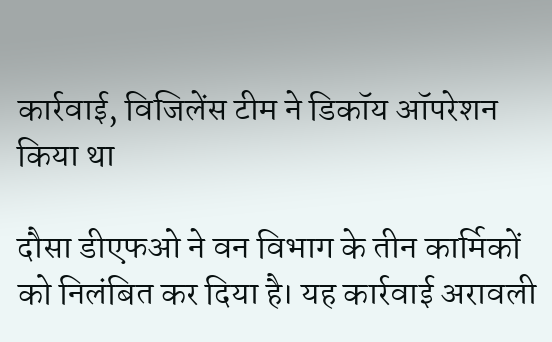कार्रवाई, विजिलेंस टीम ने डिकॉय ऑपरेशन किया था

दौसा डीएफओ ने वन विभाग के तीन कार्मिकों को निलंबित कर दिया है। यह कार्रवाई अरावली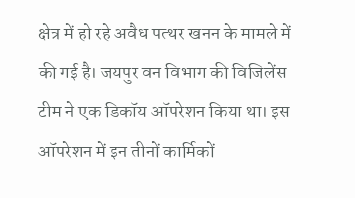क्षेत्र में हो रहे अवैध पत्थर खनन के मामले में की गई है। जयपुर वन विभाग की विजिलेंस टीम ने एक डिकॉय ऑपरेशन किया था। इस ऑपरेशन में इन तीनों कार्मिकों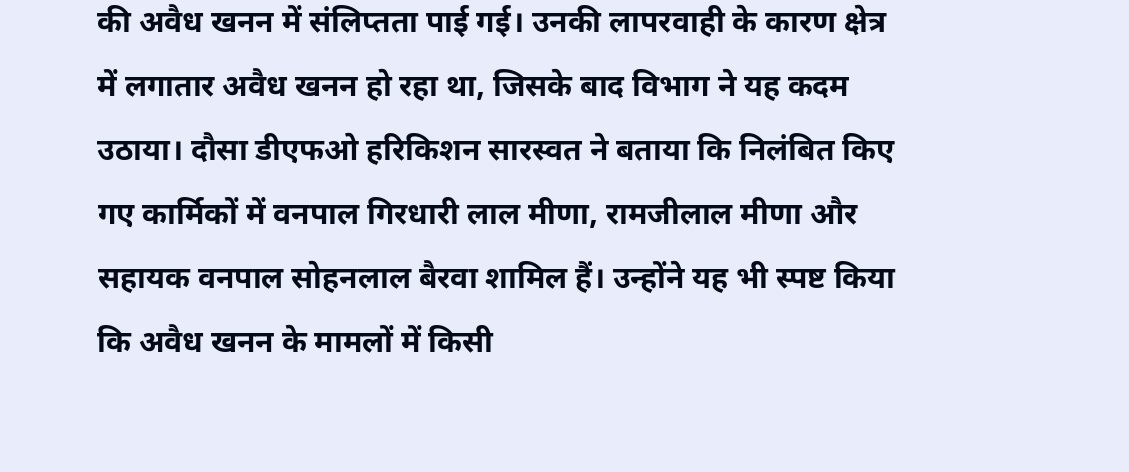की अवैध खनन में संलिप्तता पाई गई। उनकी लापरवाही के कारण क्षेत्र में लगातार अवैध खनन हो रहा था, जिसके बाद विभाग ने यह कदम उठाया। दौसा डीएफओ हरिकिशन सारस्वत ने बताया कि निलंबित किए गए कार्मिकों में वनपाल गिरधारी लाल मीणा, रामजीलाल मीणा और सहायक वनपाल सोहनलाल बैरवा शामिल हैं। उन्होंने यह भी स्पष्ट किया कि अवैध खनन के मामलों में किसी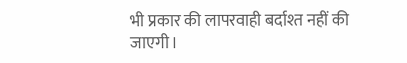भी प्रकार की लापरवाही बर्दाश्त नहीं की जाएगी।